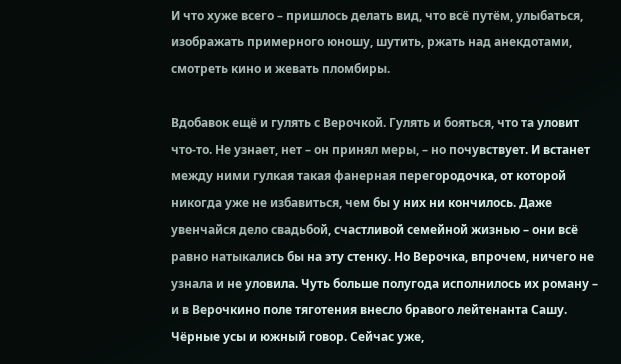И что хуже всего – пришлось делать вид, что всё путём, улыбаться, изображать примерного юношу, шутить, ржать над анекдотами, смотреть кино и жевать пломбиры.

Вдобавок ещё и гулять с Верочкой. Гулять и бояться, что та уловит что-то. Не узнает, нет – он принял меры, – но почувствует. И встанет между ними гулкая такая фанерная перегородочка, от которой никогда уже не избавиться, чем бы у них ни кончилось. Даже увенчайся дело свадьбой, счастливой семейной жизнью – они всё равно натыкались бы на эту стенку. Но Верочка, впрочем, ничего не узнала и не уловила. Чуть больше полугода исполнилось их роману – и в Верочкино поле тяготения внесло бравого лейтенанта Сашу. Чёрные усы и южный говор. Сейчас уже,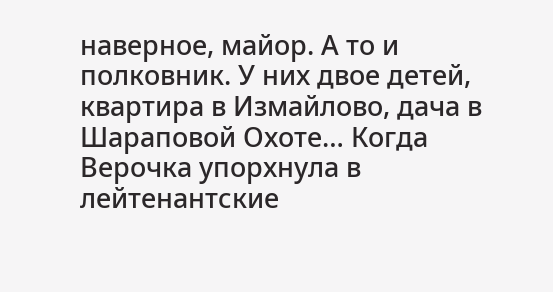наверное, майор. А то и полковник. У них двое детей, квартира в Измайлово, дача в Шараповой Охоте… Когда Верочка упорхнула в лейтенантские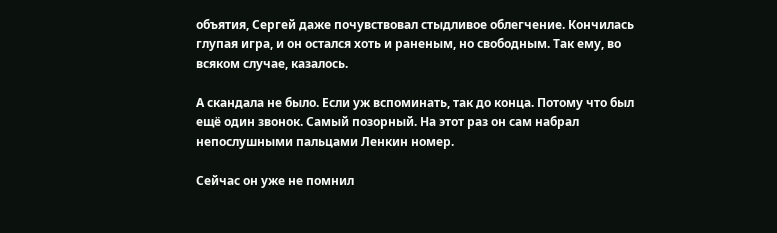объятия, Сергей даже почувствовал стыдливое облегчение. Кончилась глупая игра, и он остался хоть и раненым, но свободным. Так ему, во всяком случае, казалось.

А скандала не было. Если уж вспоминать, так до конца. Потому что был ещё один звонок. Самый позорный. На этот раз он сам набрал непослушными пальцами Ленкин номер.

Сейчас он уже не помнил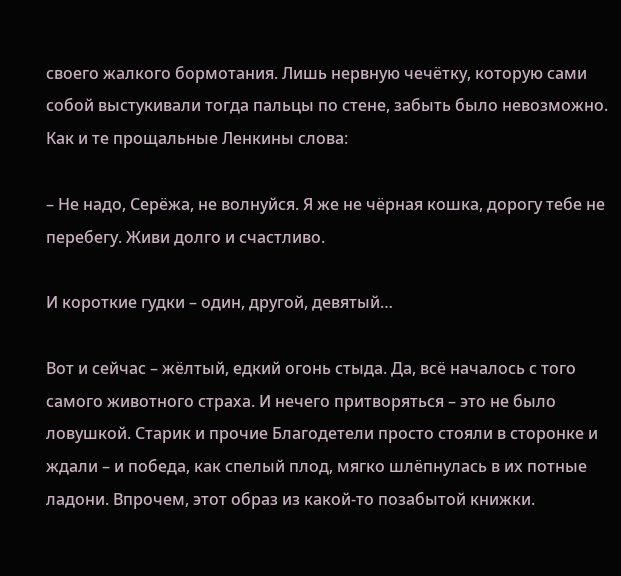своего жалкого бормотания. Лишь нервную чечётку, которую сами собой выстукивали тогда пальцы по стене, забыть было невозможно. Как и те прощальные Ленкины слова:

– Не надо, Серёжа, не волнуйся. Я же не чёрная кошка, дорогу тебе не перебегу. Живи долго и счастливо.

И короткие гудки – один, другой, девятый…

Вот и сейчас – жёлтый, едкий огонь стыда. Да, всё началось с того самого животного страха. И нечего притворяться – это не было ловушкой. Старик и прочие Благодетели просто стояли в сторонке и ждали – и победа, как спелый плод, мягко шлёпнулась в их потные ладони. Впрочем, этот образ из какой-то позабытой книжки.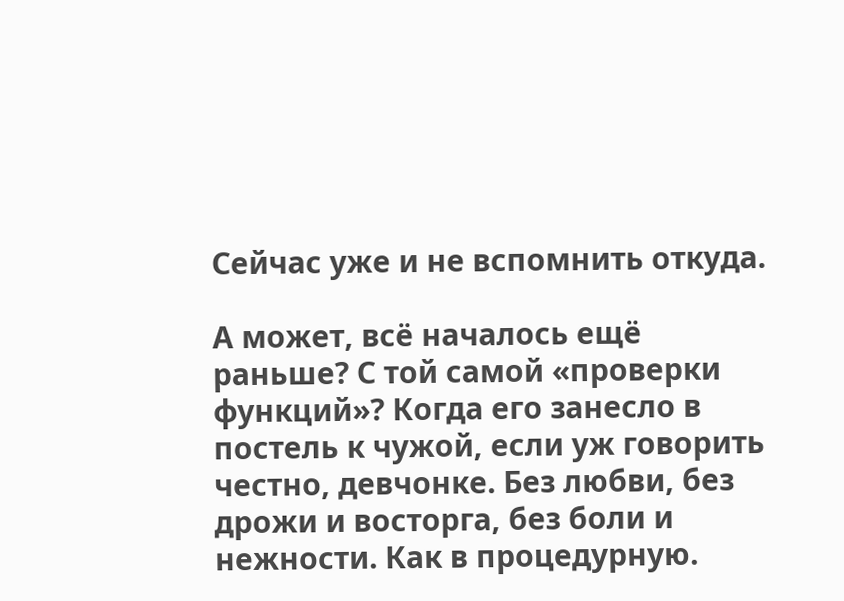Сейчас уже и не вспомнить откуда.

А может, всё началось ещё раньше? С той самой «проверки функций»? Когда его занесло в постель к чужой, если уж говорить честно, девчонке. Без любви, без дрожи и восторга, без боли и нежности. Как в процедурную.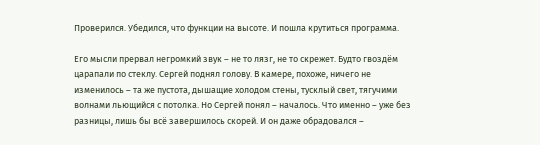Проверился. Убедился, что функции на высоте. И пошла крутиться программа.

Его мысли прервал негромкий звук – не то лязг, не то скрежет. Будто гвоздём царапали по стеклу. Сергей поднял голову. В камере, похоже, ничего не изменилось – та же пустота, дышащие холодом стены, тусклый свет, тягучими волнами льющийся с потолка. Но Сергей понял – началось. Что именно – уже без разницы, лишь бы всё завершилось скорей. И он даже обрадовался –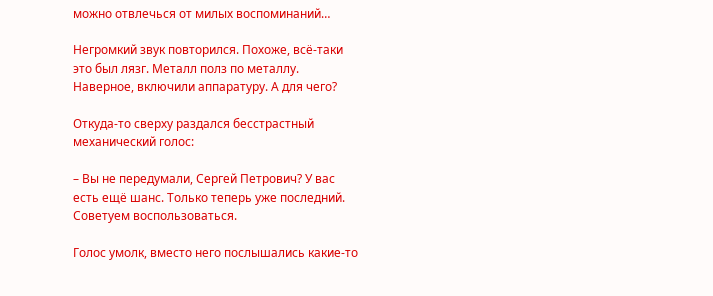можно отвлечься от милых воспоминаний…

Негромкий звук повторился. Похоже, всё-таки это был лязг. Металл полз по металлу. Наверное, включили аппаратуру. А для чего?

Откуда-то сверху раздался бесстрастный механический голос:

– Вы не передумали, Сергей Петрович? У вас есть ещё шанс. Только теперь уже последний. Советуем воспользоваться.

Голос умолк, вместо него послышались какие-то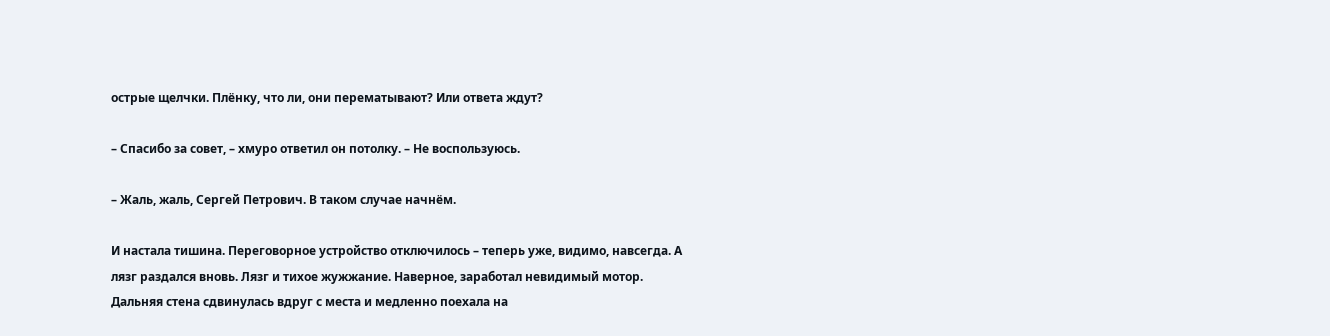острые щелчки. Плёнку, что ли, они перематывают? Или ответа ждут?

– Спасибо за совет, – хмуро ответил он потолку. – Не воспользуюсь.

– Жаль, жаль, Сергей Петрович. В таком случае начнём.

И настала тишина. Переговорное устройство отключилось – теперь уже, видимо, навсегда. А лязг раздался вновь. Лязг и тихое жужжание. Наверное, заработал невидимый мотор. Дальняя стена сдвинулась вдруг с места и медленно поехала на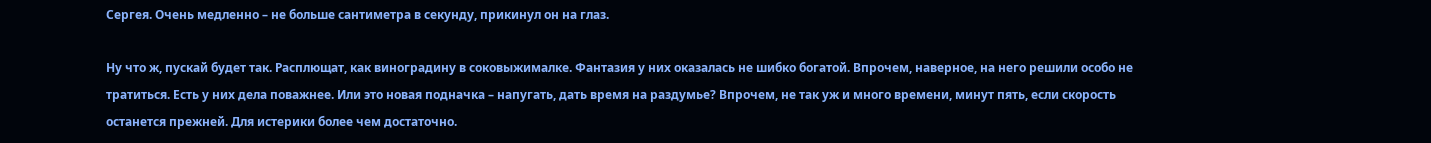Сергея. Очень медленно – не больше сантиметра в секунду, прикинул он на глаз.

Ну что ж, пускай будет так. Расплющат, как виноградину в соковыжималке. Фантазия у них оказалась не шибко богатой. Впрочем, наверное, на него решили особо не тратиться. Есть у них дела поважнее. Или это новая подначка – напугать, дать время на раздумье? Впрочем, не так уж и много времени, минут пять, если скорость останется прежней. Для истерики более чем достаточно.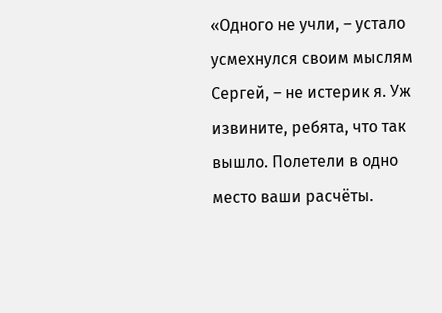«Одного не учли, – устало усмехнулся своим мыслям Сергей, – не истерик я. Уж извините, ребята, что так вышло. Полетели в одно место ваши расчёты.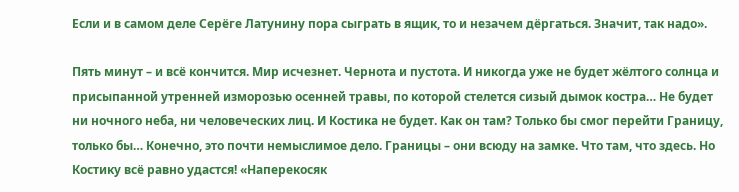Если и в самом деле Серёге Латунину пора сыграть в ящик, то и незачем дёргаться. Значит, так надо».

Пять минут – и всё кончится. Мир исчезнет. Чернота и пустота. И никогда уже не будет жёлтого солнца и присыпанной утренней изморозью осенней травы, по которой стелется сизый дымок костра… Не будет ни ночного неба, ни человеческих лиц. И Костика не будет. Как он там? Только бы смог перейти Границу, только бы… Конечно, это почти немыслимое дело. Границы – они всюду на замке. Что там, что здесь. Но Костику всё равно удастся! «Наперекосяк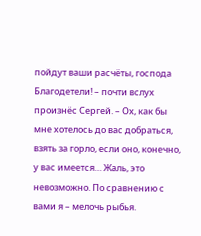пойдут ваши расчёты, господа Благодетели! – почти вслух произнёс Сергей. – Ох, как бы мне хотелось до вас добраться, взять за горло, если оно, конечно, у вас имеется… Жаль, это невозможно. По сравнению с вами я – мелочь рыбья.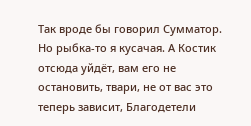Так вроде бы говорил Сумматор. Но рыбка-то я кусачая. А Костик отсюда уйдёт, вам его не остановить, твари, не от вас это теперь зависит, Благодетели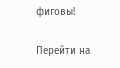фиговы!

Перейти на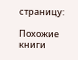страницу:

Похожие книги